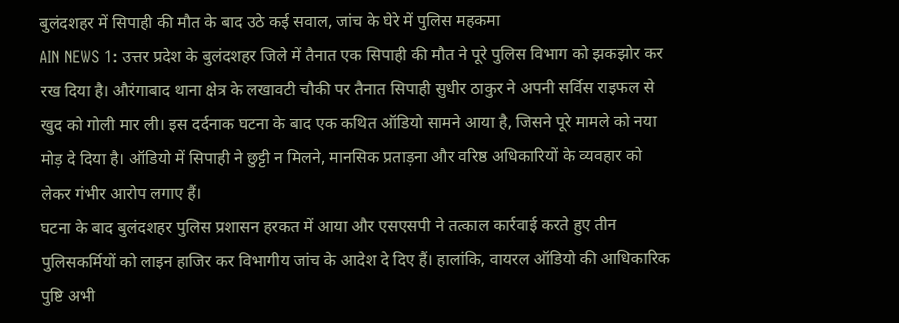बुलंदशहर में सिपाही की मौत के बाद उठे कई सवाल, जांच के घेरे में पुलिस महकमा
AIN NEWS 1: उत्तर प्रदेश के बुलंदशहर जिले में तैनात एक सिपाही की मौत ने पूरे पुलिस विभाग को झकझोर कर रख दिया है। औरंगाबाद थाना क्षेत्र के लखावटी चौकी पर तैनात सिपाही सुधीर ठाकुर ने अपनी सर्विस राइफल से खुद को गोली मार ली। इस दर्दनाक घटना के बाद एक कथित ऑडियो सामने आया है, जिसने पूरे मामले को नया मोड़ दे दिया है। ऑडियो में सिपाही ने छुट्टी न मिलने, मानसिक प्रताड़ना और वरिष्ठ अधिकारियों के व्यवहार को लेकर गंभीर आरोप लगाए हैं।
घटना के बाद बुलंदशहर पुलिस प्रशासन हरकत में आया और एसएसपी ने तत्काल कार्रवाई करते हुए तीन पुलिसकर्मियों को लाइन हाजिर कर विभागीय जांच के आदेश दे दिए हैं। हालांकि, वायरल ऑडियो की आधिकारिक पुष्टि अभी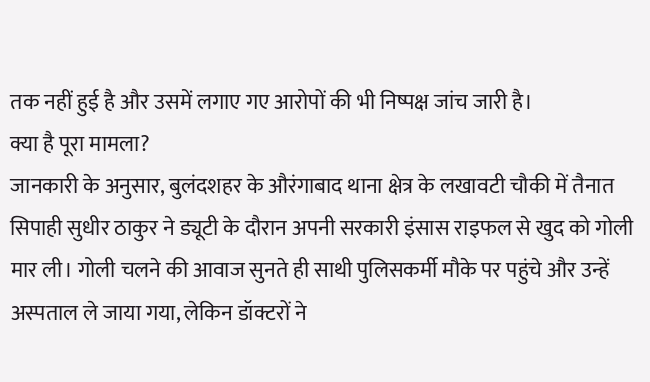तक नहीं हुई है और उसमें लगाए गए आरोपों की भी निष्पक्ष जांच जारी है।
क्या है पूरा मामला?
जानकारी के अनुसार, बुलंदशहर के औरंगाबाद थाना क्षेत्र के लखावटी चौकी में तैनात सिपाही सुधीर ठाकुर ने ड्यूटी के दौरान अपनी सरकारी इंसास राइफल से खुद को गोली मार ली। गोली चलने की आवाज सुनते ही साथी पुलिसकर्मी मौके पर पहुंचे और उन्हें अस्पताल ले जाया गया, लेकिन डॉक्टरों ने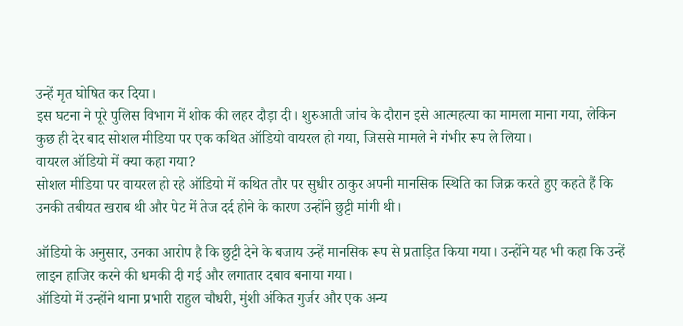उन्हें मृत घोषित कर दिया।
इस घटना ने पूरे पुलिस विभाग में शोक की लहर दौड़ा दी। शुरुआती जांच के दौरान इसे आत्महत्या का मामला माना गया, लेकिन कुछ ही देर बाद सोशल मीडिया पर एक कथित ऑडियो वायरल हो गया, जिससे मामले ने गंभीर रूप ले लिया।
वायरल ऑडियो में क्या कहा गया?
सोशल मीडिया पर वायरल हो रहे ऑडियो में कथित तौर पर सुधीर ठाकुर अपनी मानसिक स्थिति का जिक्र करते हुए कहते हैं कि उनकी तबीयत खराब थी और पेट में तेज दर्द होने के कारण उन्होंने छुट्टी मांगी थी।

ऑडियो के अनुसार, उनका आरोप है कि छुट्टी देने के बजाय उन्हें मानसिक रूप से प्रताड़ित किया गया। उन्होंने यह भी कहा कि उन्हें लाइन हाजिर करने की धमकी दी गई और लगातार दबाव बनाया गया।
ऑडियो में उन्होंने थाना प्रभारी राहुल चौधरी, मुंशी अंकित गुर्जर और एक अन्य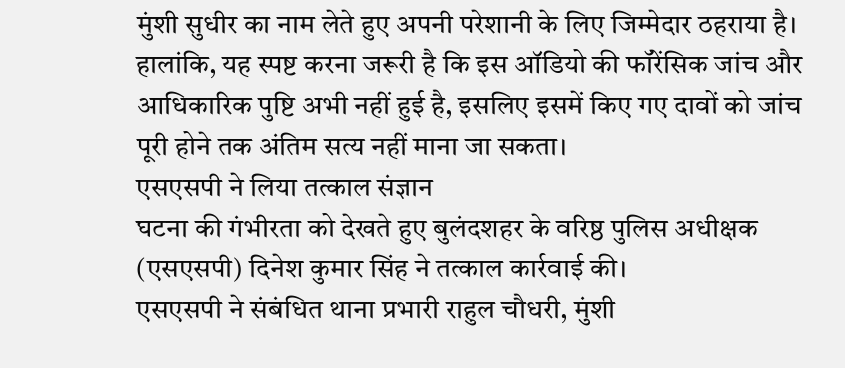मुंशी सुधीर का नाम लेते हुए अपनी परेशानी के लिए जिम्मेदार ठहराया है।
हालांकि, यह स्पष्ट करना जरूरी है कि इस ऑडियो की फॉरेंसिक जांच और आधिकारिक पुष्टि अभी नहीं हुई है, इसलिए इसमें किए गए दावों को जांच पूरी होने तक अंतिम सत्य नहीं माना जा सकता।
एसएसपी ने लिया तत्काल संज्ञान
घटना की गंभीरता को देखते हुए बुलंदशहर के वरिष्ठ पुलिस अधीक्षक (एसएसपी) दिनेश कुमार सिंह ने तत्काल कार्रवाई की।
एसएसपी ने संबंधित थाना प्रभारी राहुल चौधरी, मुंशी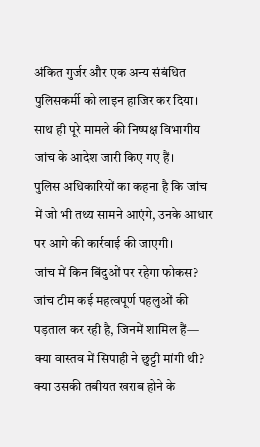अंकित गुर्जर और एक अन्य संबंधित पुलिसकर्मी को लाइन हाजिर कर दिया। साथ ही पूरे मामले की निष्पक्ष विभागीय जांच के आदेश जारी किए गए हैं।
पुलिस अधिकारियों का कहना है कि जांच में जो भी तथ्य सामने आएंगे, उनके आधार पर आगे की कार्रवाई की जाएगी।
जांच में किन बिंदुओं पर रहेगा फोकस?
जांच टीम कई महत्वपूर्ण पहलुओं की पड़ताल कर रही है, जिनमें शामिल हैं—
क्या वास्तव में सिपाही ने छुट्टी मांगी थी?
क्या उसकी तबीयत खराब होने के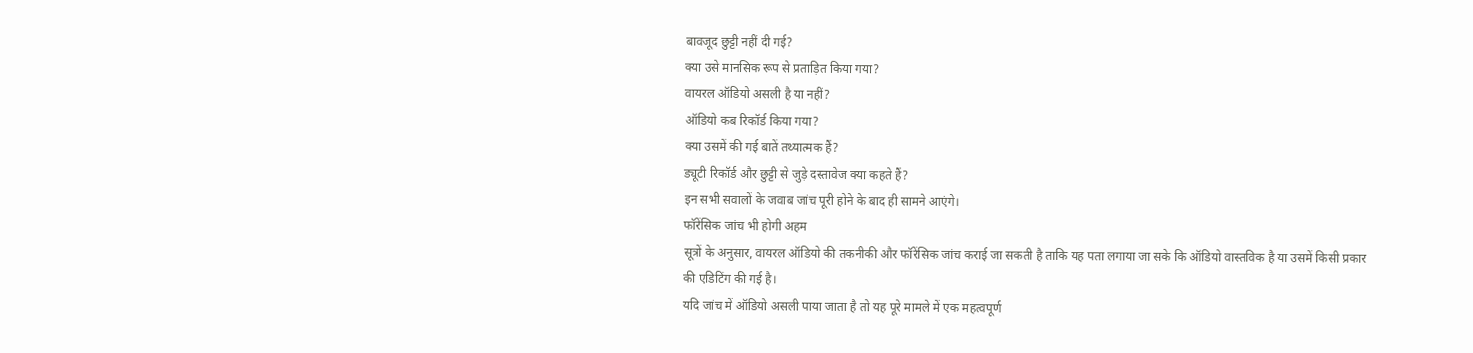बावजूद छुट्टी नहीं दी गई?
क्या उसे मानसिक रूप से प्रताड़ित किया गया?
वायरल ऑडियो असली है या नहीं?
ऑडियो कब रिकॉर्ड किया गया?
क्या उसमें की गई बातें तथ्यात्मक हैं?
ड्यूटी रिकॉर्ड और छुट्टी से जुड़े दस्तावेज क्या कहते हैं?
इन सभी सवालों के जवाब जांच पूरी होने के बाद ही सामने आएंगे।
फॉरेंसिक जांच भी होगी अहम
सूत्रों के अनुसार, वायरल ऑडियो की तकनीकी और फॉरेंसिक जांच कराई जा सकती है ताकि यह पता लगाया जा सके कि ऑडियो वास्तविक है या उसमें किसी प्रकार की एडिटिंग की गई है।
यदि जांच में ऑडियो असली पाया जाता है तो यह पूरे मामले में एक महत्वपूर्ण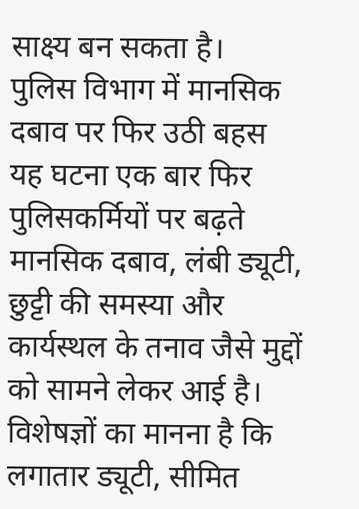साक्ष्य बन सकता है।
पुलिस विभाग में मानसिक दबाव पर फिर उठी बहस
यह घटना एक बार फिर पुलिसकर्मियों पर बढ़ते मानसिक दबाव, लंबी ड्यूटी, छुट्टी की समस्या और कार्यस्थल के तनाव जैसे मुद्दों को सामने लेकर आई है।
विशेषज्ञों का मानना है कि लगातार ड्यूटी, सीमित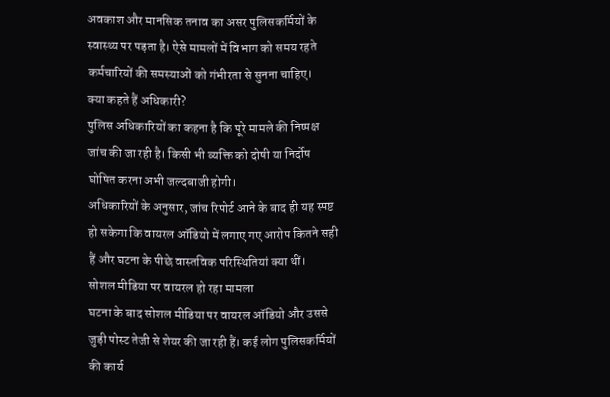अवकाश और मानसिक तनाव का असर पुलिसकर्मियों के स्वास्थ्य पर पड़ता है। ऐसे मामलों में विभाग को समय रहते कर्मचारियों की समस्याओं को गंभीरता से सुनना चाहिए।
क्या कहते हैं अधिकारी?
पुलिस अधिकारियों का कहना है कि पूरे मामले की निष्पक्ष जांच की जा रही है। किसी भी व्यक्ति को दोषी या निर्दोष घोषित करना अभी जल्दबाजी होगी।
अधिकारियों के अनुसार, जांच रिपोर्ट आने के बाद ही यह स्पष्ट हो सकेगा कि वायरल ऑडियो में लगाए गए आरोप कितने सही हैं और घटना के पीछे वास्तविक परिस्थितियां क्या थीं।
सोशल मीडिया पर वायरल हो रहा मामला
घटना के बाद सोशल मीडिया पर वायरल ऑडियो और उससे जुड़ी पोस्ट तेजी से शेयर की जा रही हैं। कई लोग पुलिसकर्मियों की कार्य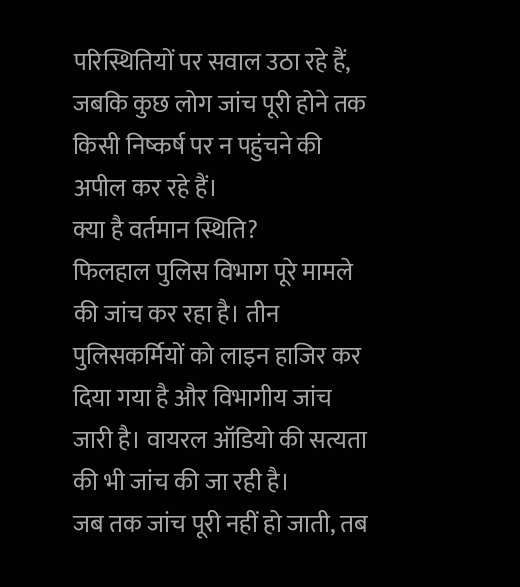परिस्थितियों पर सवाल उठा रहे हैं, जबकि कुछ लोग जांच पूरी होने तक किसी निष्कर्ष पर न पहुंचने की अपील कर रहे हैं।
क्या है वर्तमान स्थिति?
फिलहाल पुलिस विभाग पूरे मामले की जांच कर रहा है। तीन पुलिसकर्मियों को लाइन हाजिर कर दिया गया है और विभागीय जांच जारी है। वायरल ऑडियो की सत्यता की भी जांच की जा रही है।
जब तक जांच पूरी नहीं हो जाती, तब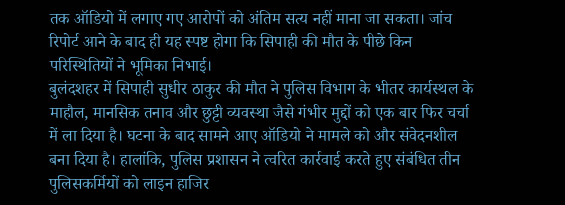तक ऑडियो में लगाए गए आरोपों को अंतिम सत्य नहीं माना जा सकता। जांच रिपोर्ट आने के बाद ही यह स्पष्ट होगा कि सिपाही की मौत के पीछे किन परिस्थितियों ने भूमिका निभाई।
बुलंदशहर में सिपाही सुधीर ठाकुर की मौत ने पुलिस विभाग के भीतर कार्यस्थल के माहौल, मानसिक तनाव और छुट्टी व्यवस्था जैसे गंभीर मुद्दों को एक बार फिर चर्चा में ला दिया है। घटना के बाद सामने आए ऑडियो ने मामले को और संवेदनशील बना दिया है। हालांकि, पुलिस प्रशासन ने त्वरित कार्रवाई करते हुए संबंधित तीन पुलिसकर्मियों को लाइन हाजिर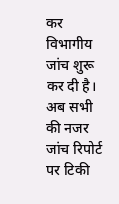कर विभागीय जांच शुरू कर दी है। अब सभी की नजर जांच रिपोर्ट पर टिकी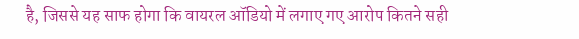है, जिससे यह साफ होगा कि वायरल ऑडियो में लगाए गए आरोप कितने सही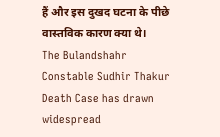हैं और इस दुखद घटना के पीछे वास्तविक कारण क्या थे।
The Bulandshahr Constable Sudhir Thakur Death Case has drawn widespread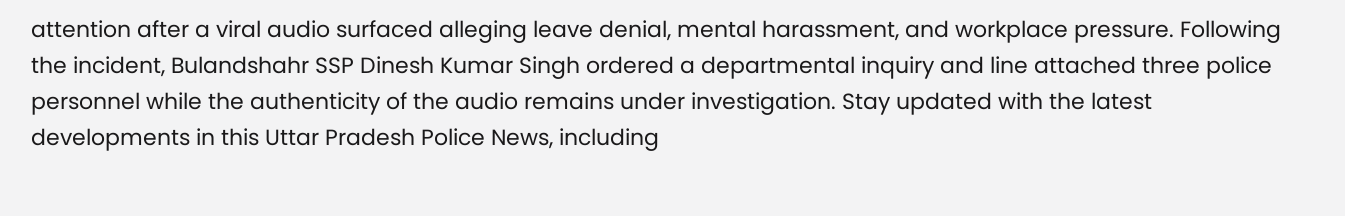attention after a viral audio surfaced alleging leave denial, mental harassment, and workplace pressure. Following the incident, Bulandshahr SSP Dinesh Kumar Singh ordered a departmental inquiry and line attached three police personnel while the authenticity of the audio remains under investigation. Stay updated with the latest developments in this Uttar Pradesh Police News, including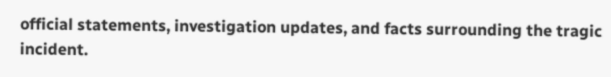official statements, investigation updates, and facts surrounding the tragic incident.